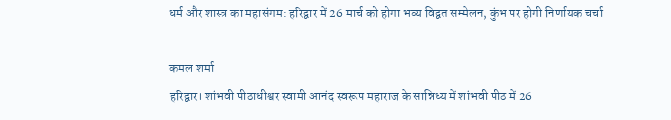धर्म और शास्त्र का महासंगम: हरिद्वार में 26 मार्च को होगा भव्य विद्वत सम्मेलन, कुंभ पर होगी निर्णायक चर्चा

कमल शर्मा
हरिद्वार। शांभवी पीठाधीश्वर स्वामी आनंद स्वरूप महाराज के सान्निध्य में शांभवी पीठ में 26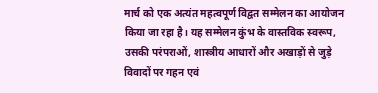मार्च को एक अत्यंत महत्वपूर्ण विद्वत सम्मेलन का आयोजन किया जा रहा है। यह सम्मेलन कुंभ के वास्तविक स्वरूप, उसकी परंपराओं, शास्त्रीय आधारों और अखाड़ों से जुड़े विवादों पर गहन एवं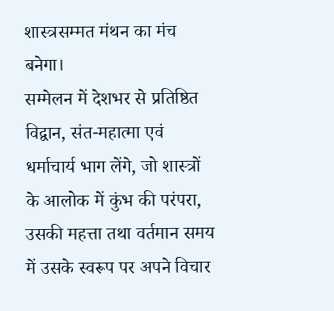शास्त्रसम्मत मंथन का मंच बनेगा।
सम्मेलन में देशभर से प्रतिष्ठित विद्वान, संत-महात्मा एवं धर्माचार्य भाग लेंगे, जो शास्त्रों के आलोक में कुंभ की परंपरा, उसकी महत्ता तथा वर्तमान समय में उसके स्वरूप पर अपने विचार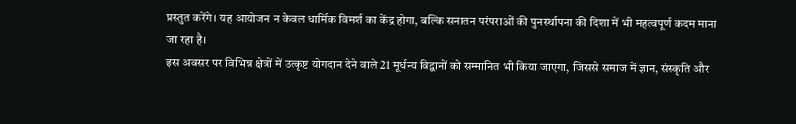प्रस्तुत करेंगे। यह आयोजन न केवल धार्मिक विमर्श का केंद्र होगा, बल्कि सनातन परंपराओं की पुनर्स्थापना की दिशा में भी महत्वपूर्ण कदम माना जा रहा है।
इस अवसर पर विभिन्न क्षेत्रों में उत्कृष्ट योगदान देने वाले 21 मूर्धन्य विद्वानों को सम्मानित भी किया जाएगा, जिससे समाज में ज्ञान, संस्कृति और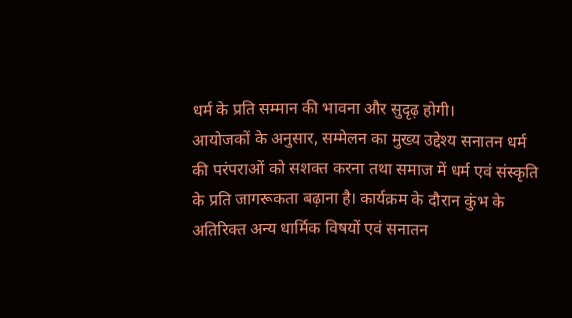धर्म के प्रति सम्मान की भावना और सुदृढ़ होगी।
आयोजकों के अनुसार, सम्मेलन का मुख्य उद्देश्य सनातन धर्म की परंपराओं को सशक्त करना तथा समाज में धर्म एवं संस्कृति के प्रति जागरूकता बढ़ाना है। कार्यक्रम के दौरान कुंभ के अतिरिक्त अन्य धार्मिक विषयों एवं सनातन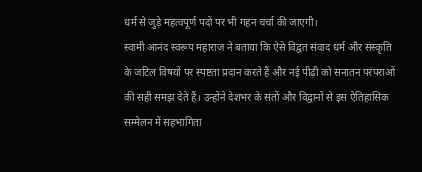धर्म से जुड़े महत्वपूर्ण पदों पर भी गहन चर्चा की जाएगी।
स्वामी आनंद स्वरूप महाराज ने बताया कि ऐसे विद्वत संवाद धर्म और संस्कृति के जटिल विषयों पर स्पष्टता प्रदान करते हैं और नई पीढ़ी को सनातन परंपराओं की सही समझ देते हैं। उन्होंने देशभर के संतों और विद्वानों से इस ऐतिहासिक सम्मेलन में सहभागिता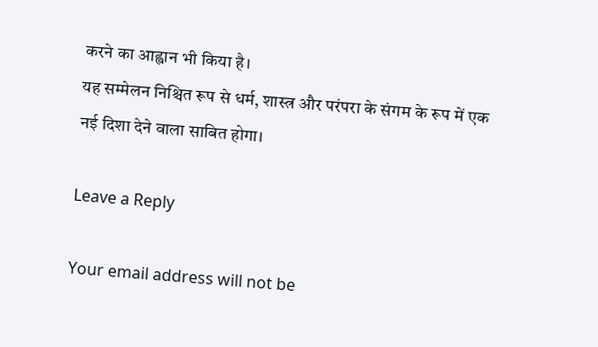करने का आह्वान भी किया है।
यह सम्मेलन निश्चित रूप से धर्म, शास्त्र और परंपरा के संगम के रूप में एक नई दिशा देने वाला साबित होगा।

Leave a Reply

Your email address will not be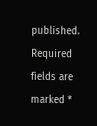published. Required fields are marked *